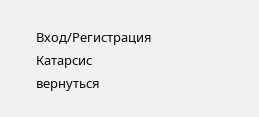Вход/Регистрация
Катарсис
вернуться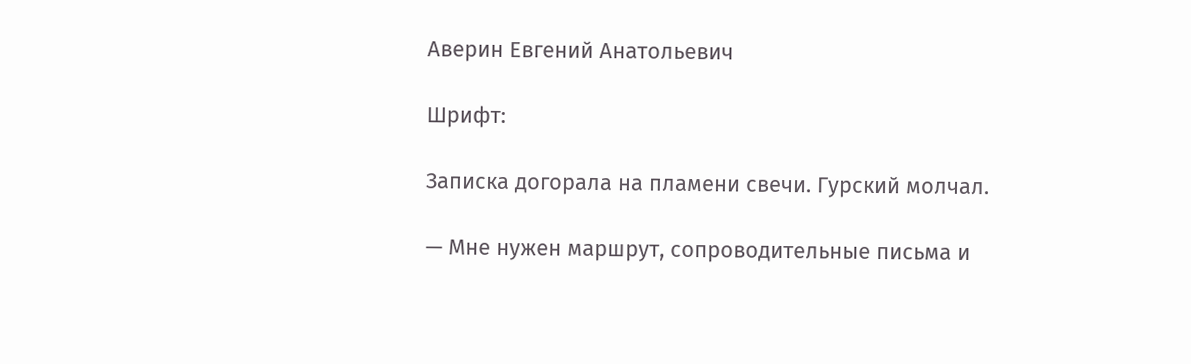Аверин Евгений Анатольевич

Шрифт:

Записка догорала на пламени свечи. Гурский молчал.

— Мне нужен маршрут, сопроводительные письма и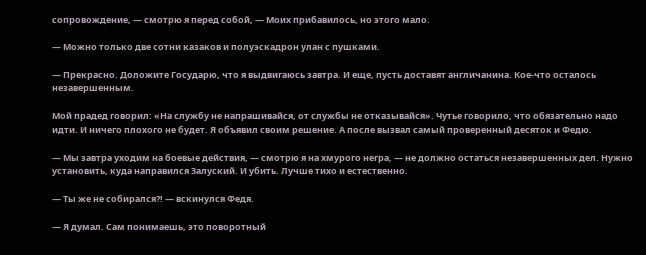сопровождение, — смотрю я перед собой, — Моих прибавилось, но этого мало.

— Можно только две сотни казаков и полуэскадрон улан с пушками.

— Прекрасно. Доложите Государю, что я выдвигаюсь завтра. И еще, пусть доставят англичанина. Кое-что осталось незавершенным.

Мой прадед говорил: «На службу не напрашивайся, от службы не отказывайся». Чутье говорило, что обязательно надо идти. И ничего плохого не будет. Я объявил своим решение. А после вызвал самый проверенный десяток и Федю.

— Мы завтра уходим на боевые действия, — смотрю я на хмурого негра, — не должно остаться незавершенных дел. Нужно установить, куда направился Залуский. И убить. Лучше тихо и естественно.

— Ты же не собирался?! — вскинулся Федя.

— Я думал. Сам понимаешь, это поворотный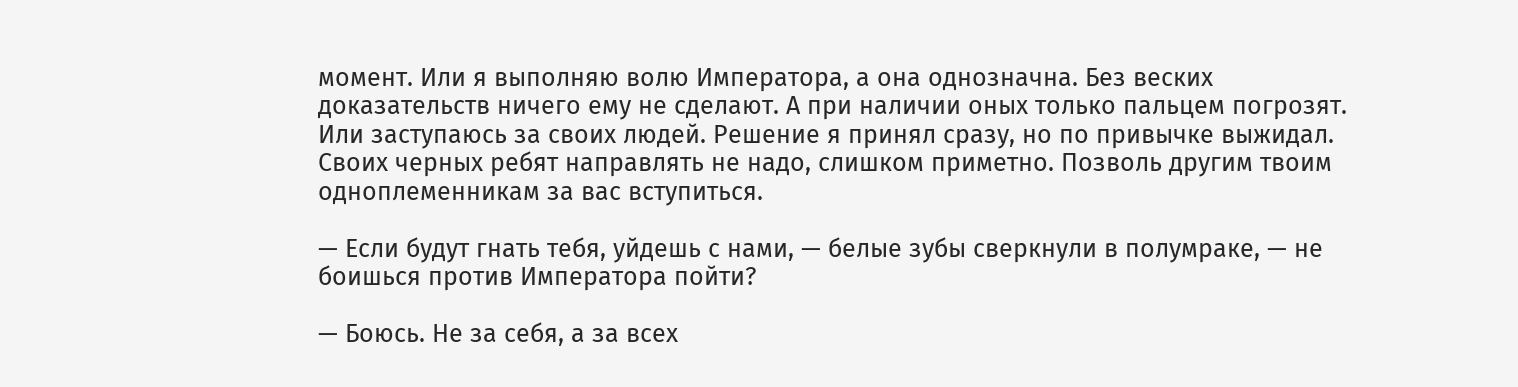момент. Или я выполняю волю Императора, а она однозначна. Без веских доказательств ничего ему не сделают. А при наличии оных только пальцем погрозят. Или заступаюсь за своих людей. Решение я принял сразу, но по привычке выжидал. Своих черных ребят направлять не надо, слишком приметно. Позволь другим твоим одноплеменникам за вас вступиться.

— Если будут гнать тебя, уйдешь с нами, — белые зубы сверкнули в полумраке, — не боишься против Императора пойти?

— Боюсь. Не за себя, а за всех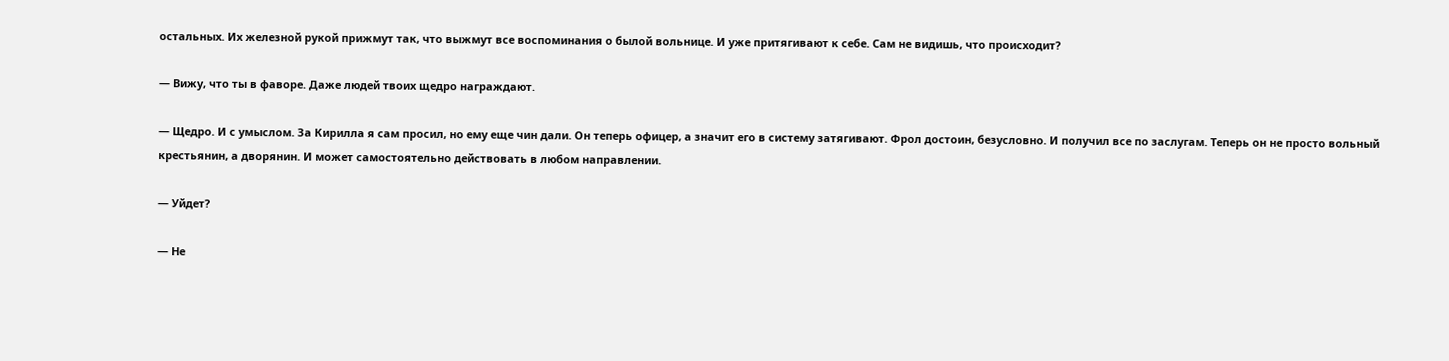остальных. Их железной рукой прижмут так, что выжмут все воспоминания о былой вольнице. И уже притягивают к себе. Сам не видишь, что происходит?

— Вижу, что ты в фаворе. Даже людей твоих щедро награждают.

— Щедро. И с умыслом. За Кирилла я сам просил, но ему еще чин дали. Он теперь офицер, а значит его в систему затягивают. Фрол достоин, безусловно. И получил все по заслугам. Теперь он не просто вольный крестьянин, а дворянин. И может самостоятельно действовать в любом направлении.

— Уйдет?

— Не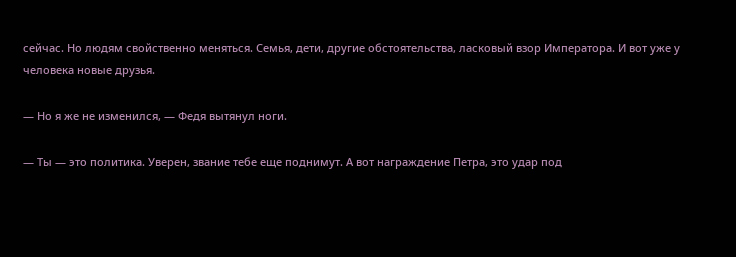сейчас. Но людям свойственно меняться. Семья, дети, другие обстоятельства, ласковый взор Императора. И вот уже у человека новые друзья.

— Но я же не изменился, — Федя вытянул ноги.

— Ты — это политика. Уверен, звание тебе еще поднимут. А вот награждение Петра, это удар под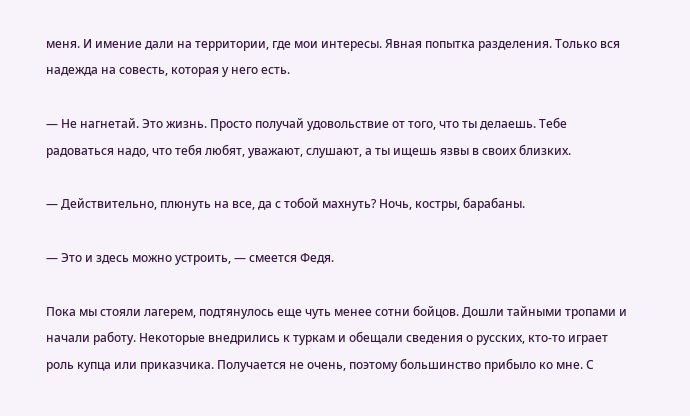меня. И имение дали на территории, где мои интересы. Явная попытка разделения. Только вся надежда на совесть, которая у него есть.

— Не нагнетай. Это жизнь. Просто получай удовольствие от того, что ты делаешь. Тебе радоваться надо, что тебя любят, уважают, слушают, а ты ищешь язвы в своих близких.

— Действительно, плюнуть на все, да с тобой махнуть? Ночь, костры, барабаны.

— Это и здесь можно устроить, — смеется Федя.

Пока мы стояли лагерем, подтянулось еще чуть менее сотни бойцов. Дошли тайными тропами и начали работу. Некоторые внедрились к туркам и обещали сведения о русских, кто-то играет роль купца или приказчика. Получается не очень, поэтому большинство прибыло ко мне. С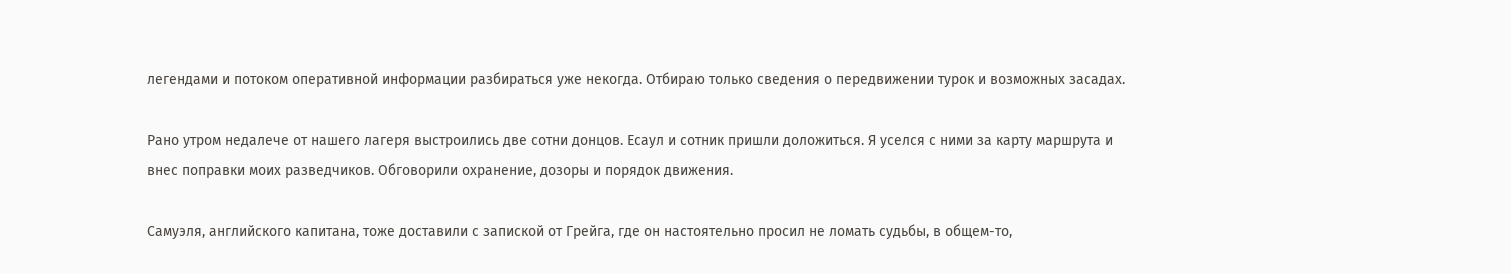легендами и потоком оперативной информации разбираться уже некогда. Отбираю только сведения о передвижении турок и возможных засадах.

Рано утром недалече от нашего лагеря выстроились две сотни донцов. Есаул и сотник пришли доложиться. Я уселся с ними за карту маршрута и внес поправки моих разведчиков. Обговорили охранение, дозоры и порядок движения.

Самуэля, английского капитана, тоже доставили с запиской от Грейга, где он настоятельно просил не ломать судьбы, в общем-то,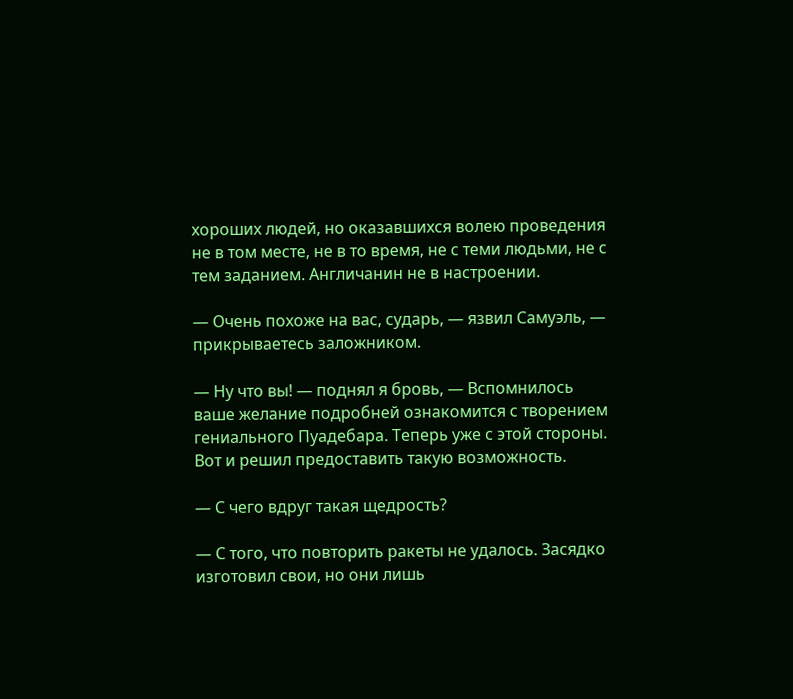хороших людей, но оказавшихся волею проведения не в том месте, не в то время, не с теми людьми, не с тем заданием. Англичанин не в настроении.

— Очень похоже на вас, сударь, — язвил Самуэль, — прикрываетесь заложником.

— Ну что вы! — поднял я бровь, — Вспомнилось ваше желание подробней ознакомится с творением гениального Пуадебара. Теперь уже с этой стороны. Вот и решил предоставить такую возможность.

— С чего вдруг такая щедрость?

— С того, что повторить ракеты не удалось. Засядко изготовил свои, но они лишь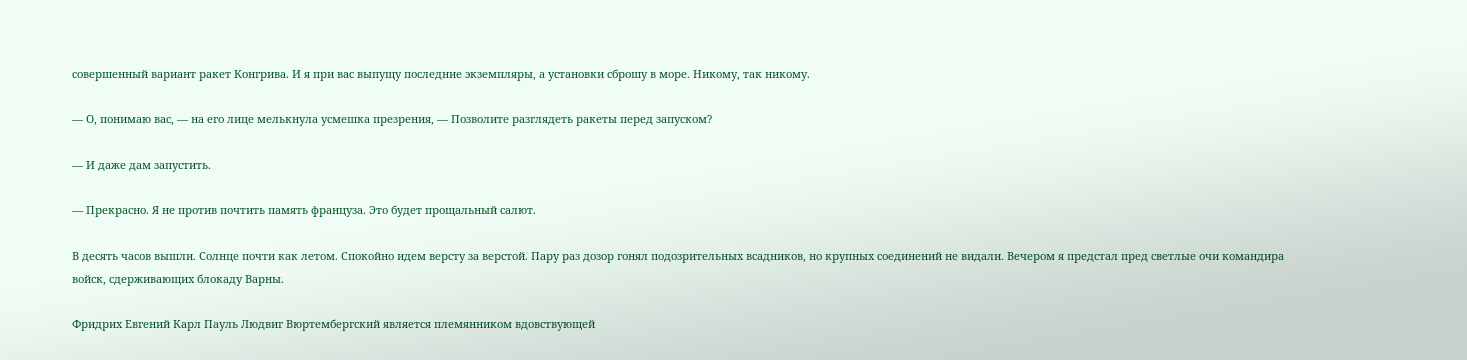совершенный вариант ракет Конгрива. И я при вас выпущу последние экземпляры, а установки сброшу в море. Никому, так никому.

— О, понимаю вас, — на его лице мелькнула усмешка презрения, — Позволите разглядеть ракеты перед запуском?

— И даже дам запустить.

— Прекрасно. Я не против почтить память француза. Это будет прощальный салют.

В десять часов вышли. Солнце почти как летом. Спокойно идем версту за верстой. Пару раз дозор гонял подозрительных всадников, но крупных соединений не видали. Вечером я предстал пред светлые очи командира войск, сдерживающих блокаду Варны.

Фридрих Евгений Карл Пауль Людвиг Вюртембергский является племянником вдовствующей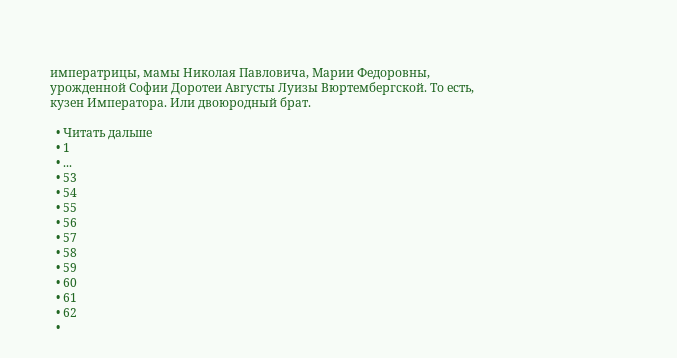императрицы, мамы Николая Павловича, Марии Федоровны, урожденной Софии Доротеи Августы Луизы Вюртембергской. То есть, кузен Императора. Или двоюродный брат.

  • Читать дальше
  • 1
  • ...
  • 53
  • 54
  • 55
  • 56
  • 57
  • 58
  • 59
  • 60
  • 61
  • 62
  •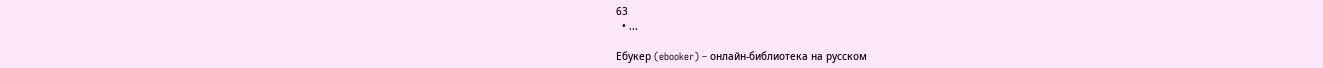63
  • ...

Ебукер (ebooker) – онлайн-библиотека на русском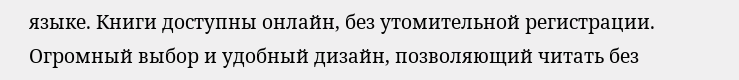языке. Книги доступны онлайн, без утомительной регистрации. Огромный выбор и удобный дизайн, позволяющий читать без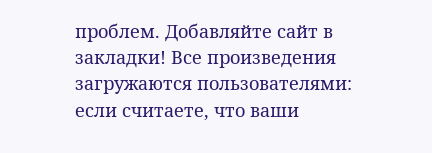проблем. Добавляйте сайт в закладки! Все произведения загружаются пользователями: если считаете, что ваши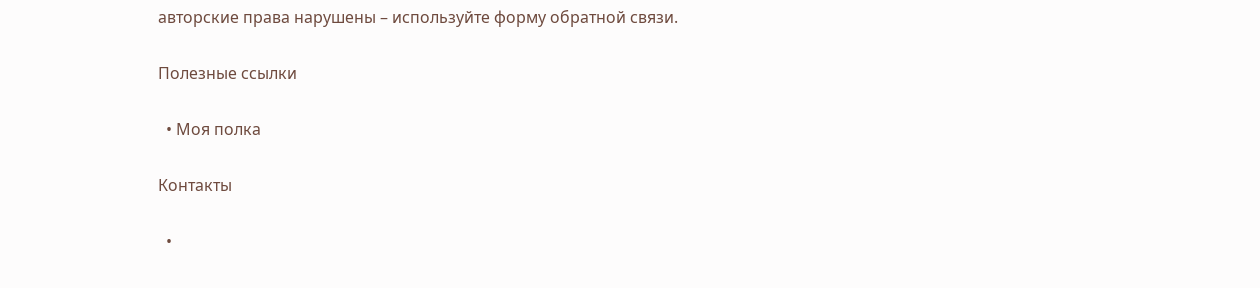авторские права нарушены – используйте форму обратной связи.

Полезные ссылки

  • Моя полка

Контакты

  •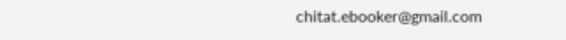chitat.ebooker@gmail.com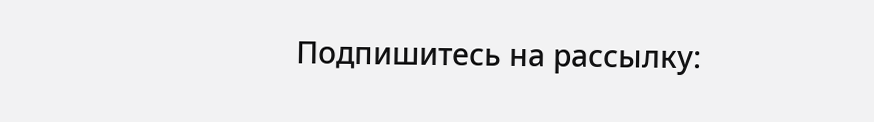Подпишитесь на рассылку: